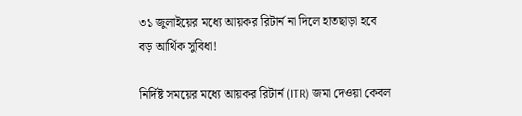৩১ জুলাইয়ের মধ্যে আয়কর রিটার্ন না দিলে হাতছাড়া হবে বড় আর্থিক সুবিধা!

নির্দিষ্ট সময়ের মধ্যে আয়কর রিটার্ন (ITR) জমা দেওয়া কেবল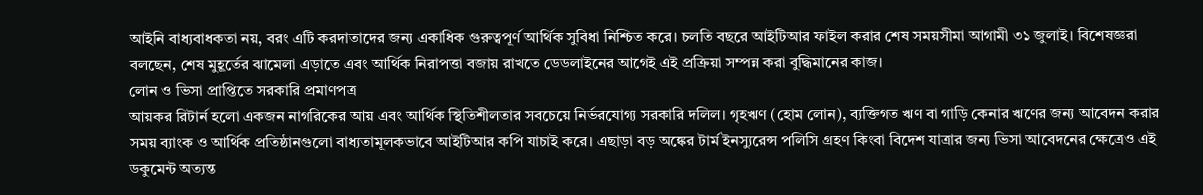আইনি বাধ্যবাধকতা নয়, বরং এটি করদাতাদের জন্য একাধিক গুরুত্বপূর্ণ আর্থিক সুবিধা নিশ্চিত করে। চলতি বছরে আইটিআর ফাইল করার শেষ সময়সীমা আগামী ৩১ জুলাই। বিশেষজ্ঞরা বলছেন, শেষ মুহূর্তের ঝামেলা এড়াতে এবং আর্থিক নিরাপত্তা বজায় রাখতে ডেডলাইনের আগেই এই প্রক্রিয়া সম্পন্ন করা বুদ্ধিমানের কাজ।
লোন ও ভিসা প্রাপ্তিতে সরকারি প্রমাণপত্র
আয়কর রিটার্ন হলো একজন নাগরিকের আয় এবং আর্থিক স্থিতিশীলতার সবচেয়ে নির্ভরযোগ্য সরকারি দলিল। গৃহঋণ (হোম লোন), ব্যক্তিগত ঋণ বা গাড়ি কেনার ঋণের জন্য আবেদন করার সময় ব্যাংক ও আর্থিক প্রতিষ্ঠানগুলো বাধ্যতামূলকভাবে আইটিআর কপি যাচাই করে। এছাড়া বড় অঙ্কের টার্ম ইনস্যুরেন্স পলিসি গ্রহণ কিংবা বিদেশ যাত্রার জন্য ভিসা আবেদনের ক্ষেত্রেও এই ডকুমেন্ট অত্যন্ত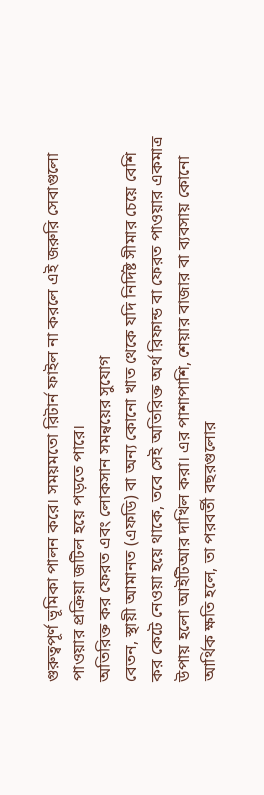গুরুত্বপূর্ণ ভূমিকা পালন করে। সময়মতো রিটার্ন ফাইল না করলে এই জরুরি সেবাগুলো পাওয়ার প্রক্রিয়া জটিল হয়ে পড়তে পারে।
অতিরিক্ত কর ফেরত এবং লোকসান সমন্বয়ের সুযোগ
বেতন, স্থায়ী আমানত (এফডি) বা অন্য কোনো খাত থেকে যদি নির্দিষ্ট সীমার চেয়ে বেশি কর কেটে নেওয়া হয়ে থাকে, তবে সেই অতিরিক্ত অর্থ রিফান্ড বা ফেরত পাওয়ার একমাত্র উপায় হলো আইটিআর দাখিল করা। এর পাশাপাশি, শেয়ার বাজার বা ব্যবসায় কোনো আর্থিক ক্ষতি হলে, তা পরবর্তী বছরগুলোর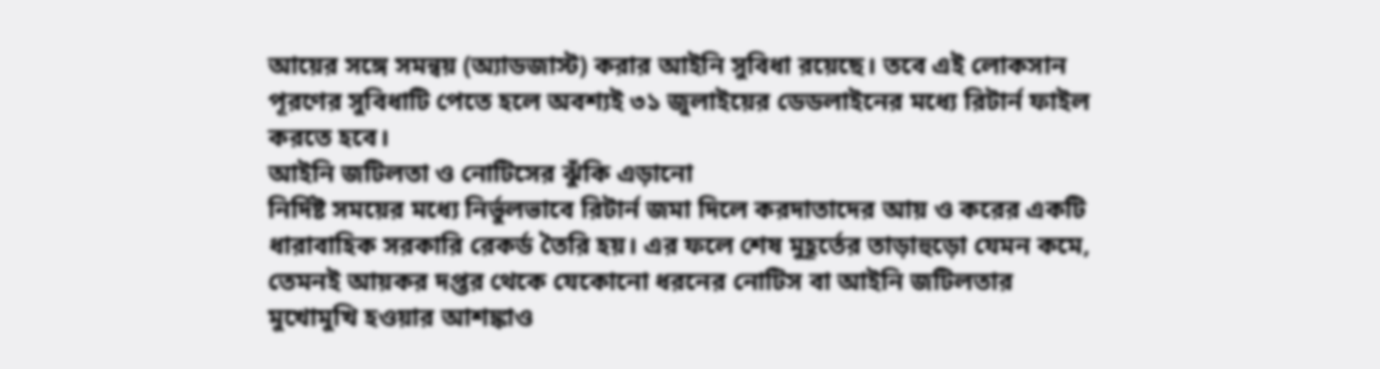আয়ের সঙ্গে সমন্বয় (অ্যাডজাস্ট) করার আইনি সুবিধা রয়েছে। তবে এই লোকসান পূরণের সুবিধাটি পেতে হলে অবশ্যই ৩১ জুলাইয়ের ডেডলাইনের মধ্যে রিটার্ন ফাইল করতে হবে।
আইনি জটিলতা ও নোটিসের ঝুঁকি এড়ানো
নির্দিষ্ট সময়ের মধ্যে নির্ভুলভাবে রিটার্ন জমা দিলে করদাতাদের আয় ও করের একটি ধারাবাহিক সরকারি রেকর্ড তৈরি হয়। এর ফলে শেষ মুহূর্তের তাড়াহুড়ো যেমন কমে, তেমনই আয়কর দপ্তর থেকে যেকোনো ধরনের নোটিস বা আইনি জটিলতার মুখোমুখি হওয়ার আশঙ্কাও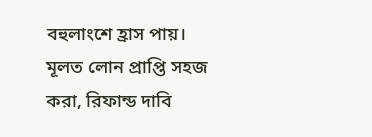বহুলাংশে হ্রাস পায়। মূলত লোন প্রাপ্তি সহজ করা, রিফান্ড দাবি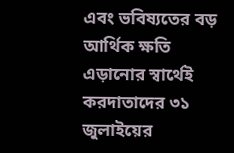এবং ভবিষ্যতের বড় আর্থিক ক্ষতি এড়ানোর স্বার্থেই করদাতাদের ৩১ জুলাইয়ের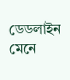ডেডলাইন মেনে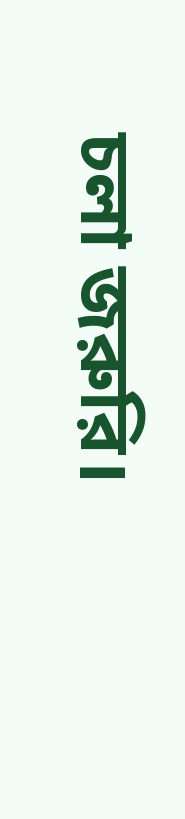চলা জরুরি।